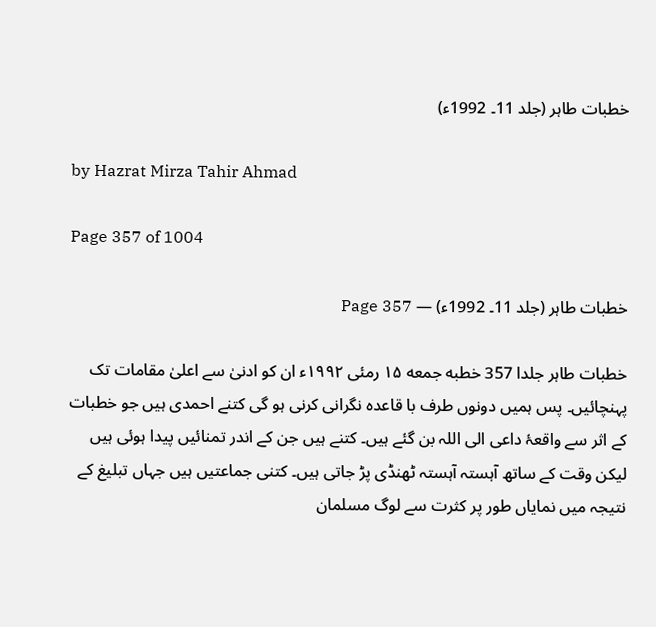خطبات طاہر (جلد 11۔ 1992ء)

by Hazrat Mirza Tahir Ahmad

Page 357 of 1004

خطبات طاہر (جلد 11۔ 1992ء) — Page 357

خطبات طاہر جلدا 357 خطبه جمعه ۱۵ رمئی ۱۹۹۲ء ان کو ادنیٰ سے اعلیٰ مقامات تک پہنچائیں۔ پس ہمیں دونوں طرف با قاعدہ نگرانی کرنی ہو گی کتنے احمدی ہیں جو خطبات کے اثر سے واقعۂ داعی الی اللہ بن گئے ہیں۔ کتنے ہیں جن کے اندر تمنائیں پیدا ہوئی ہیں لیکن وقت کے ساتھ آہستہ آہستہ ٹھنڈی پڑ جاتی ہیں۔ کتنی جماعتیں ہیں جہاں تبلیغ کے نتیجہ میں نمایاں طور پر کثرت سے لوگ مسلمان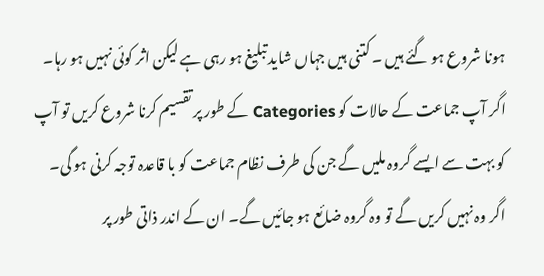ہونا شروع ہو گئے ہیں ۔ کتنی ہیں جہاں شاید تبلیغ ہو رہی ہے لیکن اثر کوئی نہیں ہو رہا۔ اگر آپ جماعت کے حالات کو Categories کے طور پر تقسیم کرنا شروع کریں تو آپ کو بہت سے ایسے گروہ ملیں گے جن کی طرف نظام جماعت کو با قاعدہ توجہ کرنی ہو گی۔ اگر وہ نہیں کریں گے تو وہ گروہ ضائع ہو جائیں گے۔ ان کے اندر ذاتی طور پر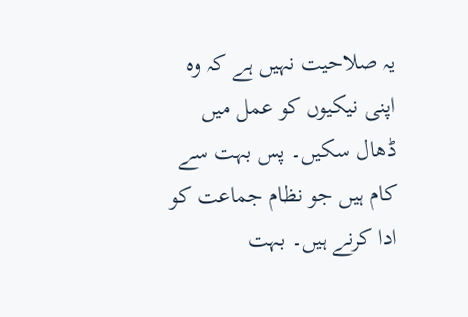یہ صلاحیت نہیں ہے کہ وہ اپنی نیکیوں کو عمل میں ڈھال سکیں۔ پس بہت سے کام ہیں جو نظام جماعت کو ادا کرنے ہیں۔ بہت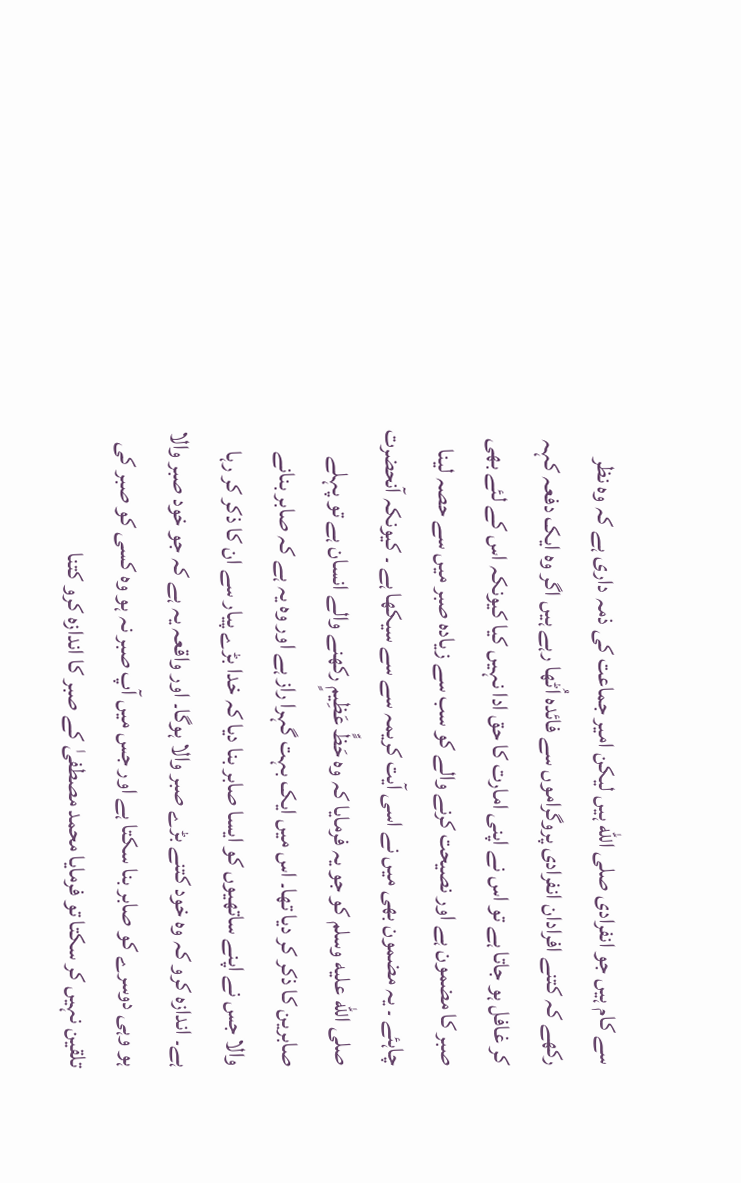سے کام ہیں جو انفرادی صلى الله ہیں لیکن امیر جماعت کی ذمہ داری ہے کہ وہ نظر رکھے کہ کتنے افرادان انفرادی پروگراموں سے فائدہ اُٹھا رہے ہیں اگر وہ ایک دفعہ کہہ کر غافل ہو جاتا ہے تو اس نے اپنی امارت کا حق ادا نہیں کیا کیونکہ اس کے لئے بھی صبر کا مضمون ہے اور نصیحت کرنے والے کو سب سے زیادہ صبر میں سے حصہ لینا چاہئے ۔ یہ مضمون بھی میں نے اسی آیت کریمہ سے سے سیکھا ہے ۔ کیونکہ آنحضرت صلى الله عليه وسلم کو جو یہ فرمایا کہ وہ حَظٍّ عَظِيمٍ رکھنے والے انسان ہے تو پہلے صابرین کا ذکر کر دیا تھا۔ اس میں ایک بہت گہرا راز ہے اور وہ یہ ہے کہ صابر بنانے والا جس نے اپنے ساتھیوں کو ایسا صابر بنا دیا کہ خدا بڑے پیار سے ان کا ذکر کر رہا ہے۔ اندازہ کرو کہ وہ خود کتنے بڑے صبر والا ہوگا۔ اور واقعہ یہ ہے کہ جو خود صبر والا ہو وہی دوسرے کو صابر بنا سکتا ہے اور جس میں آپ صبر نہ ہو وہ کسی کو صبر کی تلقین نہیں کر سکتا تو فرمایا محمد مصطفیٰ کے صبر کا اندازہ کرو کتنا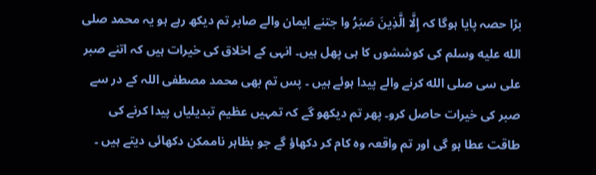بڑا حصہ پایا ہوگا کہ إِلَّا الَّذِينَ صَبَرُ وا جتنے ایمان والے صابر تم دیکھ رہے ہو یہ محمد صلى الله عليه وسلم کی کوششوں کا ہی پھل ہیں۔ انہی کے اخلاق کی خیرات ہیں کہ اتنے صبر علی سی صلى الله کرنے والے پیدا ہوئے ہیں ۔ پس تم بھی محمد مصطفی اللہ کے در سے صبر کی خیرات حاصل کرو۔ پھر تم دیکھو گے کہ تمہیں عظیم تبدیلیاں پیدا کرنے کی طاقت عطا ہو گی اور تم واقعہ وہ کام کر دکھاؤ گے جو بظاہر ناممکن دکھائی دیتے ہیں ۔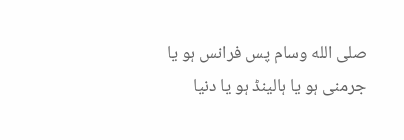صلى الله وسام پس فرانس ہو یا جرمنی ہو یا ہالینڈ ہو یا دنیا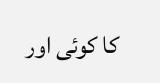کا کوئی اور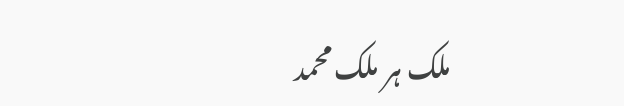ملک ہر ملک محمد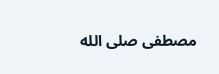مصطفی صلى الله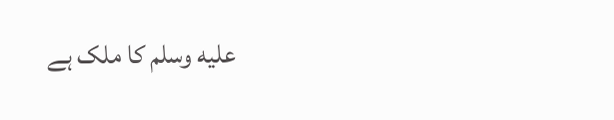عليه وسلم کا ملک ہے